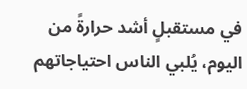في مستقبلٍ أشد حرارةً من اليوم، يُلبي الناس احتياجاتهم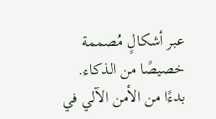عبر أشكالٍ مُصممة خصيصًا من الذكاء. بدءًا من الأمن الآلي في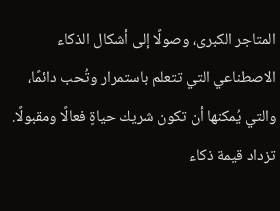المتاجر الكبرى، وصولًا إلى أشكال الذكاء الاصطناعي التي تتعلم باستمرار وتُحب دائمًا، والتي يُمكنها أن تكون شريك حياةٍ فعالًا ومقبولًا. تزداد قيمة ذكاء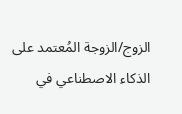الزوج/الزوجة المُعتمد على الذكاء الاصطناعي في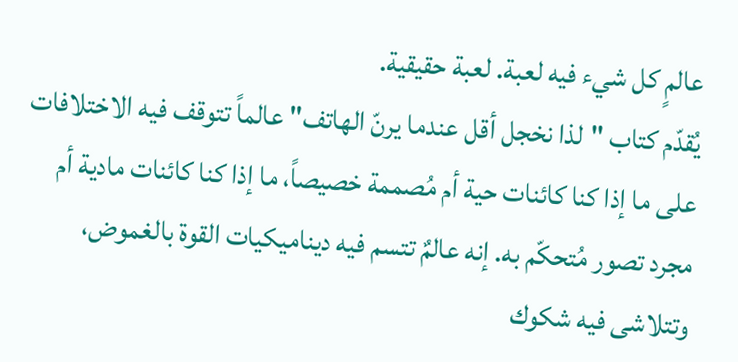عالمٍ كل شيء فيه لعبة. لعبة حقيقية.
يُقدّم كتاب "لذا نخجل أقل عندما يرنّ الهاتف" عالماً تتوقف فيه الاختلافات على ما إذا كنا كائنات حية أم مُصممة خصيصاً، ما إذا كنا كائنات مادية أم مجرد تصور مُتحكّم به. إنه عالمٌ تتسم فيه ديناميكيات القوة بالغموض، وتتلاشى فيه شكوك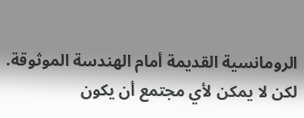الرومانسية القديمة أمام الهندسة الموثوقة.
لكن لا يمكن لأي مجتمع أن يكون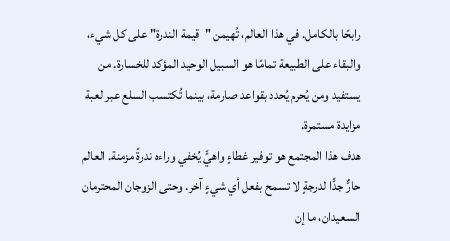رابحًا بالكامل. في هذا العالم، تُهيمن "قيمة الندرة" على كل شيء، والبقاء على الطبيعة تمامًا هو السبيل الوحيد المؤكد للخسارة. من يستفيد ومن يُحرم يُحدد بقواعد صارمة، بينما تُكتسب السلع عبر لعبة مزايدة مستمرة.
هدف هذا المجتمع هو توفير غطاءٍ واهيٍّ يُخفي وراءه ندرةً مزمنة. العالم حارٌّ جدًّا لدرجةٍ لا تسمح بفعل أي شيءٍ آخر. وحتى الزوجان المحترمان السعيدان، ما إن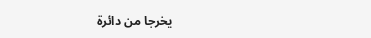يخرجا من دائرة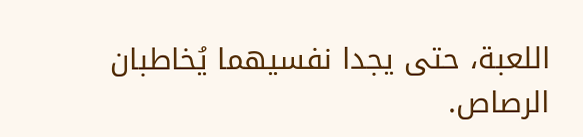اللعبة، حتى يجدا نفسيهما يُخاطبان الرصاص.